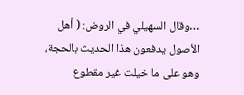…وقال السهيلي في الروض: ( أهل الأصول يدفعون هذا الحديث بالحجة، وهو على ما خيلت غير مقطوع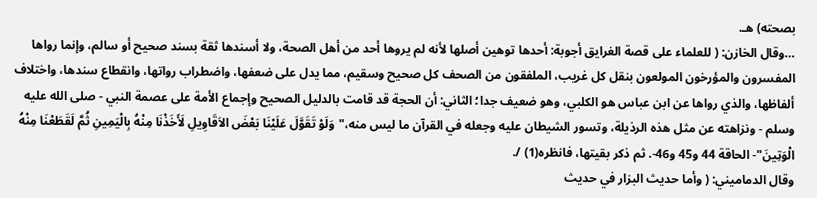بصحته) هـ.
…وقال الخازن: ( للعلماء على قصة الغرايق أجوبة: أحدها توهين أصلها لأنه لم يروها أحد من أهل الصحة، ولا أسندها ثقة بسند صحيح أو سالم، وإنما رواها المفسرون والمؤرخون المولعون بنقل كل غريب، الملفقون من الصحف كل صحيح وسقيم، مما يدل على ضعفها، واضطراب رواتها، وانقطاع سندها، واختلاف ألفاظها، والذي رواها عن ابن عباس هو الكلبي، وهو ضعيف جدا؛ الثاني: أن الحجة قد قامت بالدليل الصحيح وإجماع الأمة على عصمة النبي - صلى الله عليه وسلم - ونزاهته عن مثل هذه الرذيلة، وتسور الشيطان عليه وجعله في القرآن ما ليس منه،"وَلَوْ تَقَوَّلَ عَلَيْنَا بَعْضَ الاَقَاوِيلِ لَأَخَذْنَا مِنْهُ بِالْيَمِينِ ثُمَّ لَقَطَعْنَا مِنْهُ الْوَتِينَ"- الحاقة 44 و45 و46-. ثم ذكر بقيتها، فانظره(1) /.
وقال الدماميني: ( وأما حديث البزار في حديث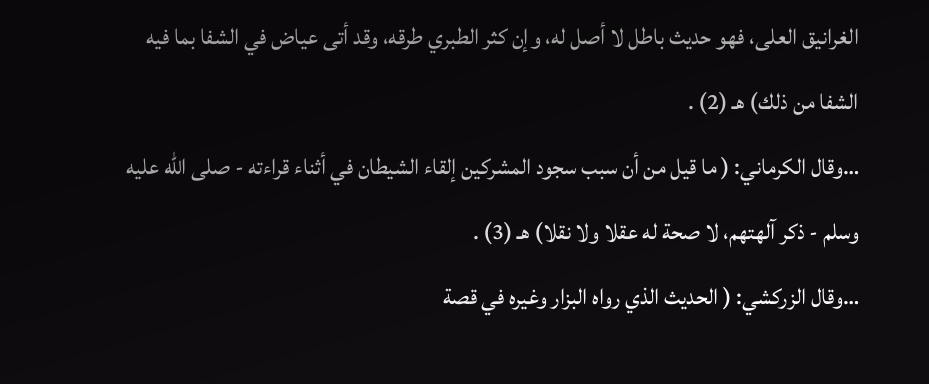الغرانيق العلى، فهو حديث باطل لا أصل له، وإن كثر الطبري طرقه، وقد أتى عياض في الشفا بما فيه الشفا من ذلك) هـ (2) .
…وقال الكرماني: ( ما قيل من أن سبب سجود المشركين إلقاء الشيطان في أثناء قراءته - صلى الله عليه وسلم - ذكر آلهتهم، لا صحة له عقلا ولا نقلا) هـ (3) .
…وقال الزركشي: ( الحديث الذي رواه البزار وغيره في قصة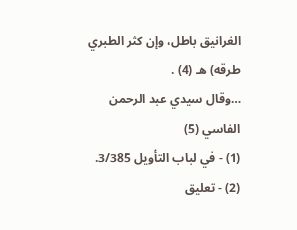الغرانيق باطل، وإن كثر الطبري طرقه) هـ (4) .
…وقال سيدي عبد الرحمن الفاسي (5)
(1) - في لباب التأويل 3/385.
(2) - تعليق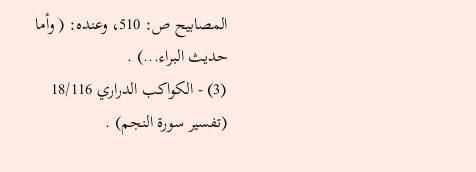المصابيح ص: 510، وعنده: ( وأما حديث البراء...) .
(3) - الكواكب الدراري 18/116 (تفسير سورة النجم) .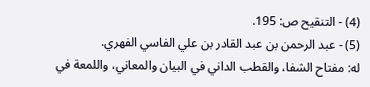(4) - التنقيح ص: 195.
(5) - عبد الرحمن بن عبد القادر بن علي الفاسي الفهري.
له: مفتاح الشفا، والقطب الداني في البيان والمعاني، واللمعة في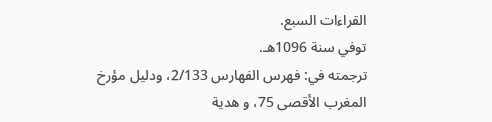القراءات السبع.
توفي سنة 1096هـ.
ترجمته في: فهرس الفهارس 2/133، ودليل مؤرخ المغرب الأقصى 75، و هدية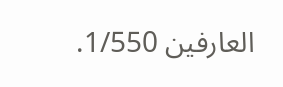العارفين 1/550.